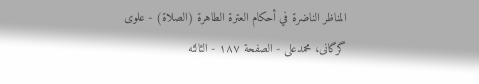المناظر الناضرة في أحکام العترة الطاهرة (الصلاة) - علوی گرگانی، محمدعلی - الصفحة ١٨٧ - الثالثه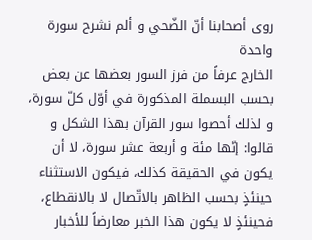روى أصحابنا أنّ الضّحي و ألم نشرح سورة واحدة
الخارج عرفاً من فرز السور بعضها عن بعض بحسب البسملة المذكورة في أوّل كلّ سورة، و لذلك أحصوا سور القرآن بهذا الشكل و قالوا: إنّها مئة و أربعة عشر سورة، لا أن يكون في الحقيقة كذلك، فيكون الاستثناء حينئذٍ بحسب الظاهر بالاتّصال لا بالانقطاع، فحينئذٍ لا يكون هذا الخبر معارضاً للأخبار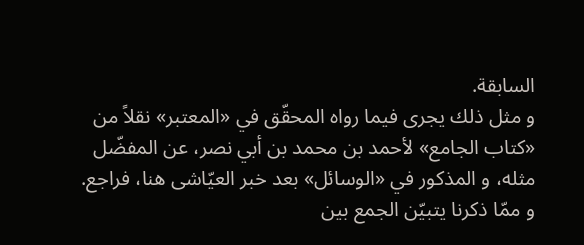السابقة.
و مثل ذلك يجرى فيما رواه المحقّق في «المعتبر» نقلاً من «كتاب الجامع» لأحمد بن محمد بن أبي نصر، عن المفضّل مثله، و المذكور في «الوسائل» بعد خبر العيّاشى هنا، فراجع.
و ممّا ذكرنا يتبيّن الجمع بين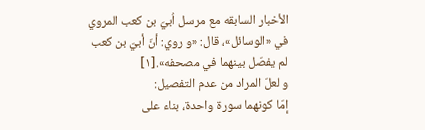الأخبار السابقه مع مرسل اُبيّ بن كعب المروي في «الوسائل»، قال: «و روي: أنّ أبيّ بن كعب لم يفصّل بينهما في مصحفه».[١]
و لعلّ المراد من عدم التفصيل:
إمّا كونهما سورة واحدة، بناء على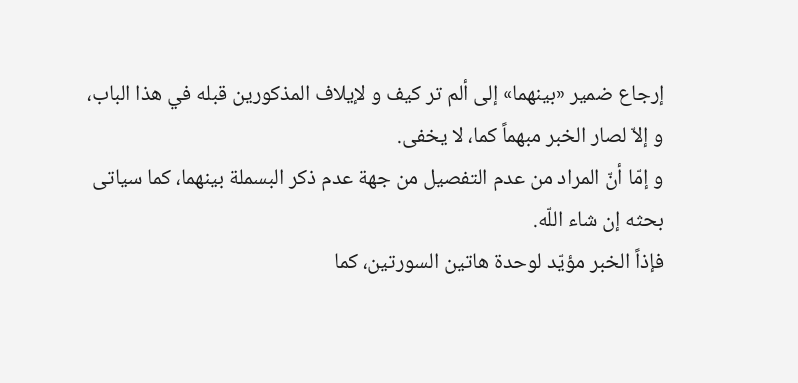إرجاع ضمير «بينهما» إلى ألم تر كيف و لإيلاف المذكورين قبله في هذا الباب، و إلاّ لصار الخبر مبهماً كما، لا يخفى.
و إمّا أنّ المراد من عدم التفصيل من جهة عدم ذكر البسملة بينهما، كما سياتى بحثه إن شاء اللّه.
فإذاً الخبر مؤيّد لوحدة هاتين السورتين، كما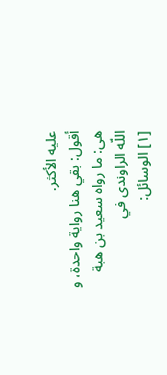عليه الأكثر.
أقول: بقي هنا رواية واحدة، و هى: ما رواه سعيد بن هبة اللّه الراوندى في
[١] الوسائل: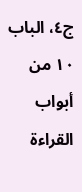ج٤، الباب ١٠ من أبواب القراءة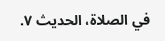في الصلاة، الحديث ٧.